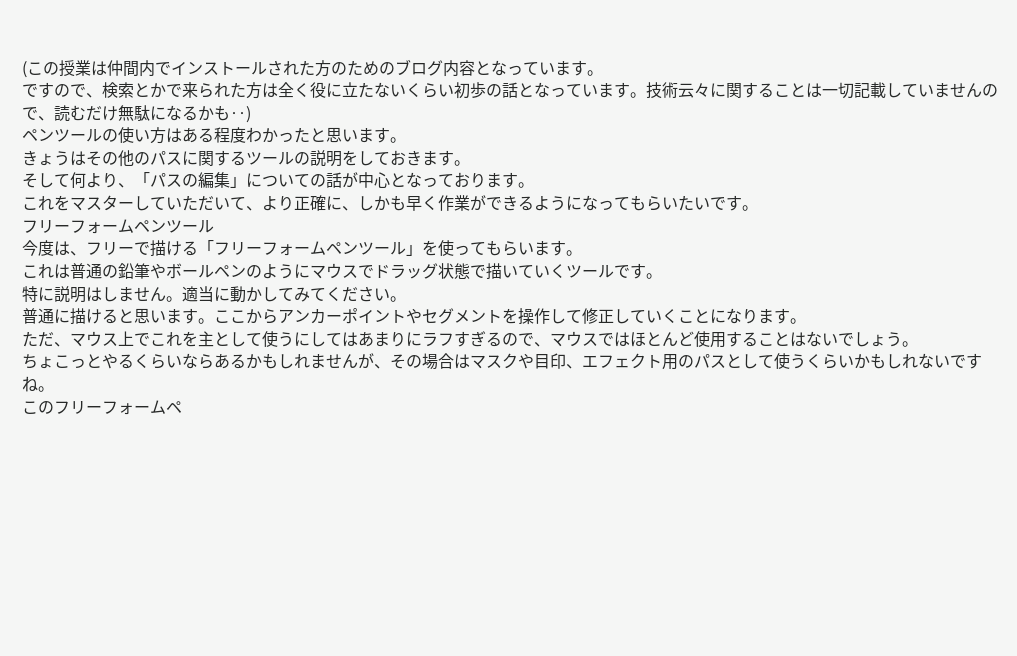(この授業は仲間内でインストールされた方のためのブログ内容となっています。
ですので、検索とかで来られた方は全く役に立たないくらい初歩の話となっています。技術云々に関することは一切記載していませんので、読むだけ無駄になるかも‥)
ペンツールの使い方はある程度わかったと思います。
きょうはその他のパスに関するツールの説明をしておきます。
そして何より、「パスの編集」についての話が中心となっております。
これをマスターしていただいて、より正確に、しかも早く作業ができるようになってもらいたいです。
フリーフォームペンツール
今度は、フリーで描ける「フリーフォームペンツール」を使ってもらいます。
これは普通の鉛筆やボールペンのようにマウスでドラッグ状態で描いていくツールです。
特に説明はしません。適当に動かしてみてください。
普通に描けると思います。ここからアンカーポイントやセグメントを操作して修正していくことになります。
ただ、マウス上でこれを主として使うにしてはあまりにラフすぎるので、マウスではほとんど使用することはないでしょう。
ちょこっとやるくらいならあるかもしれませんが、その場合はマスクや目印、エフェクト用のパスとして使うくらいかもしれないですね。
このフリーフォームペ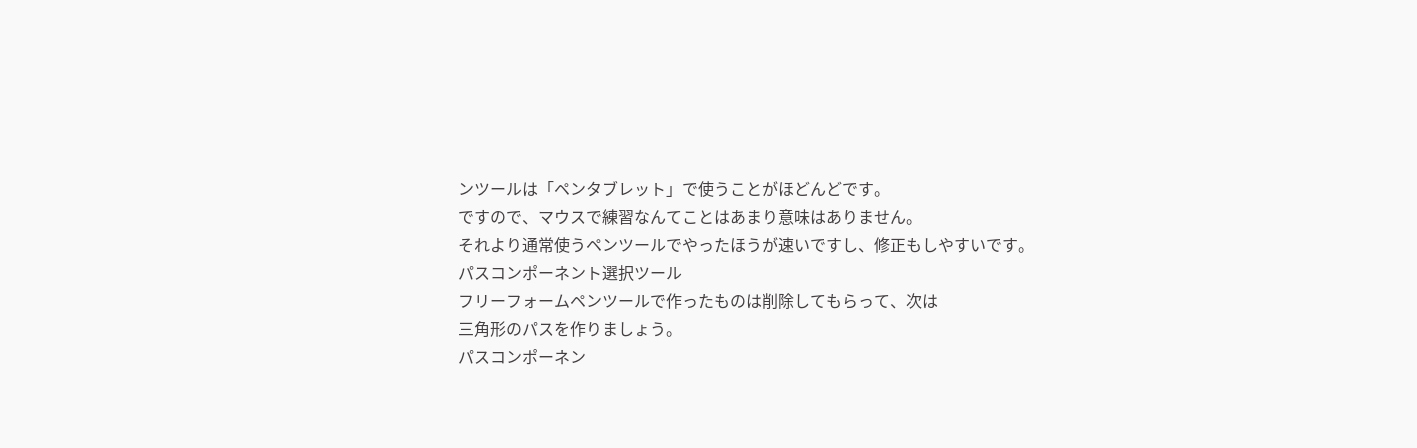ンツールは「ペンタブレット」で使うことがほどんどです。
ですので、マウスで練習なんてことはあまり意味はありません。
それより通常使うペンツールでやったほうが速いですし、修正もしやすいです。
パスコンポーネント選択ツール
フリーフォームペンツールで作ったものは削除してもらって、次は
三角形のパスを作りましょう。
パスコンポーネン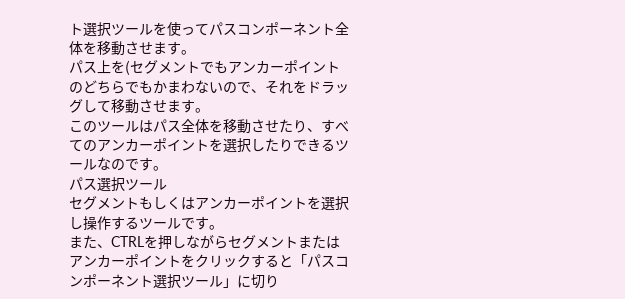ト選択ツールを使ってパスコンポーネント全体を移動させます。
パス上を(セグメントでもアンカーポイントのどちらでもかまわないので、それをドラッグして移動させます。
このツールはパス全体を移動させたり、すべてのアンカーポイントを選択したりできるツールなのです。
パス選択ツール
セグメントもしくはアンカーポイントを選択し操作するツールです。
また、CTRLを押しながらセグメントまたはアンカーポイントをクリックすると「パスコンポーネント選択ツール」に切り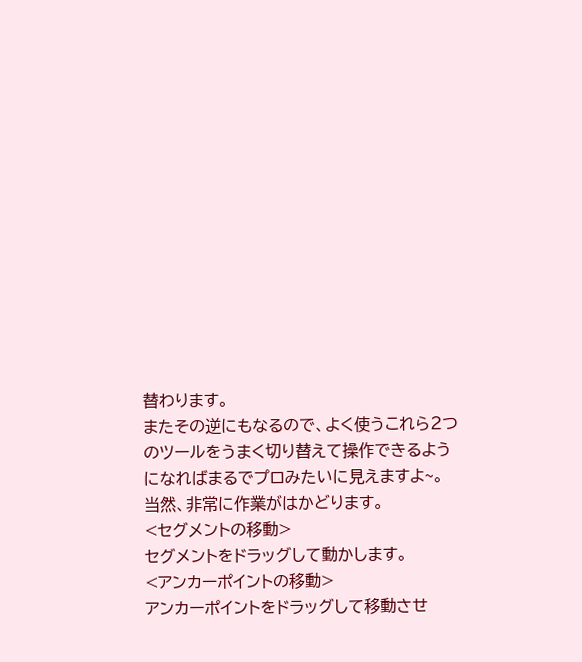替わります。
またその逆にもなるので、よく使うこれら2つのツールをうまく切り替えて操作できるようになればまるでプロみたいに見えますよ~。
当然、非常に作業がはかどります。
<セグメントの移動>
セグメントをドラッグして動かします。
<アンカーポイントの移動>
アンカーポイントをドラッグして移動させ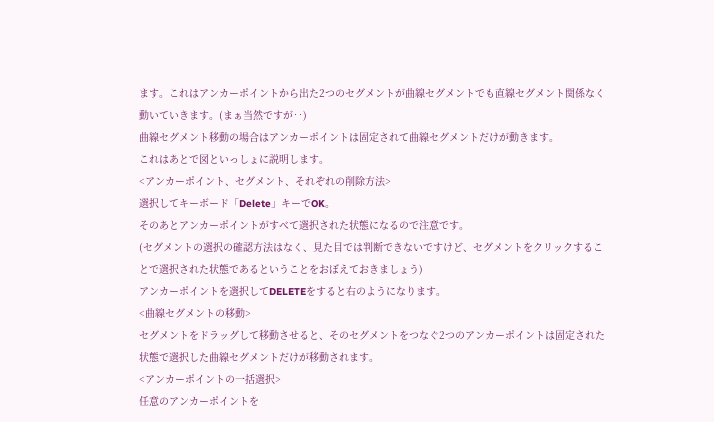ます。これはアンカーポイントから出た2つのセグメントが曲線セグメントでも直線セグメント関係なく動いていきます。(まぁ当然ですが‥)
曲線セグメント移動の場合はアンカーポイントは固定されて曲線セグメントだけが動きます。
これはあとで図といっしょに説明します。
<アンカーポイント、セグメント、それぞれの削除方法>
選択してキーボード「Delete」キーでOK。
そのあとアンカーポイントがすべて選択された状態になるので注意です。
(セグメントの選択の確認方法はなく、見た目では判断できないですけど、セグメントをクリックすることで選択された状態であるということをおぼえておきましょう)
アンカーポイントを選択してDELETEをすると右のようになります。
<曲線セグメントの移動>
セグメントをドラッグして移動させると、そのセグメントをつなぐ2つのアンカーポイントは固定された状態で選択した曲線セグメントだけが移動されます。
<アンカーポイントの一括選択>
任意のアンカーポイントを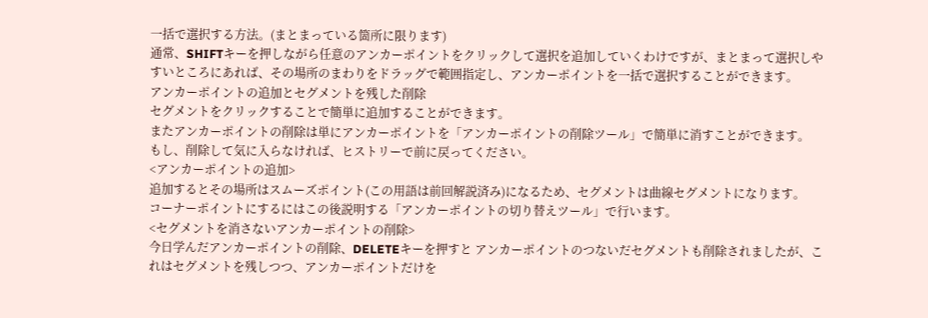一括で選択する方法。(まとまっている箇所に限ります)
通常、SHIFTキーを押しながら任意のアンカーポイントをクリックして選択を追加していくわけですが、まとまって選択しやすいところにあれば、その場所のまわりをドラッグで範囲指定し、アンカーポイントを一括で選択することができます。
アンカーポイントの追加とセグメントを残した削除
セグメントをクリックすることで簡単に追加することができます。
またアンカーポイントの削除は単にアンカーポイントを「アンカーポイントの削除ツール」で簡単に消すことができます。
もし、削除して気に入らなければ、ヒストリーで前に戻ってください。
<アンカーポイントの追加>
追加するとその場所はスムーズポイント(この用語は前回解説済み)になるため、セグメントは曲線セグメントになります。
コーナーポイントにするにはこの後説明する「アンカーポイントの切り替えツール」で行います。
<セグメントを消さないアンカーポイントの削除>
今日学んだアンカーポイントの削除、DELETEキーを押すと アンカーポイントのつないだセグメントも削除されましたが、これはセグメントを残しつつ、アンカーポイントだけを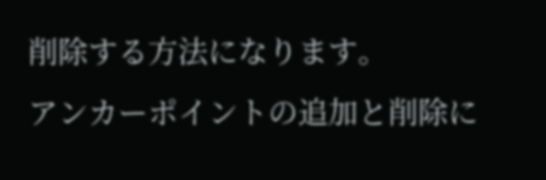削除する方法になります。
アンカーポイントの追加と削除に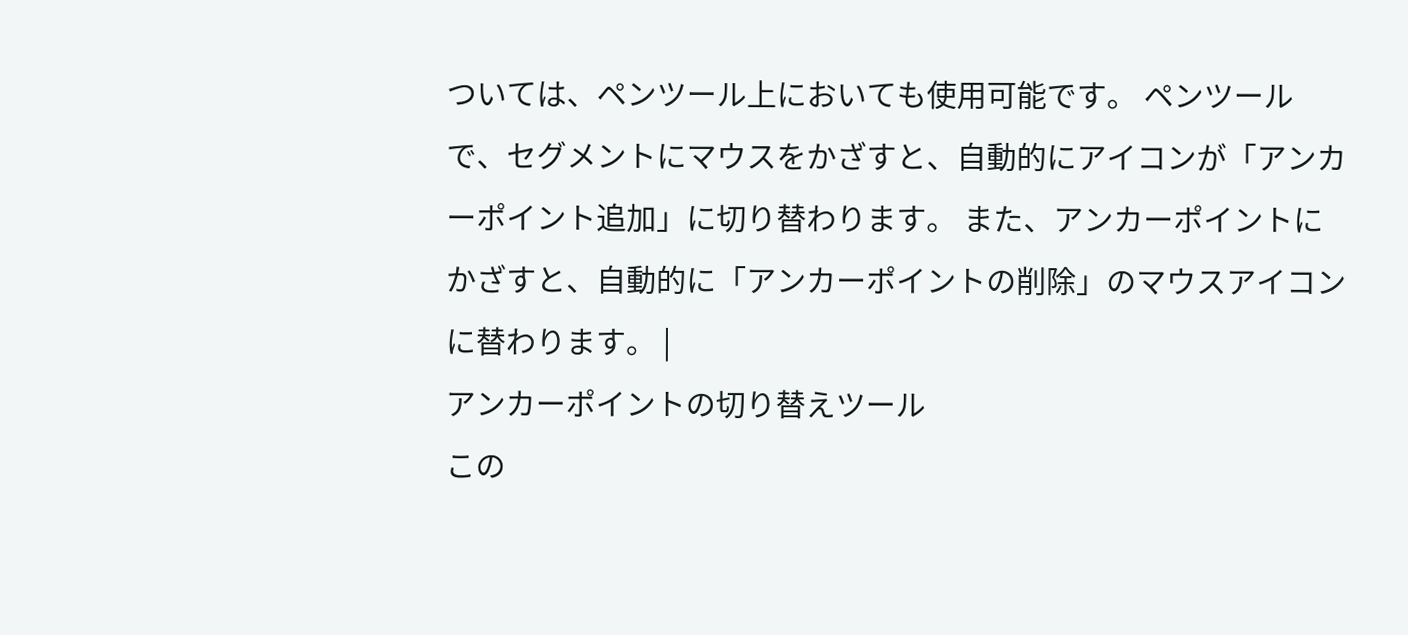ついては、ペンツール上においても使用可能です。 ペンツールで、セグメントにマウスをかざすと、自動的にアイコンが「アンカーポイント追加」に切り替わります。 また、アンカーポイントにかざすと、自動的に「アンカーポイントの削除」のマウスアイコンに替わります。 |
アンカーポイントの切り替えツール
この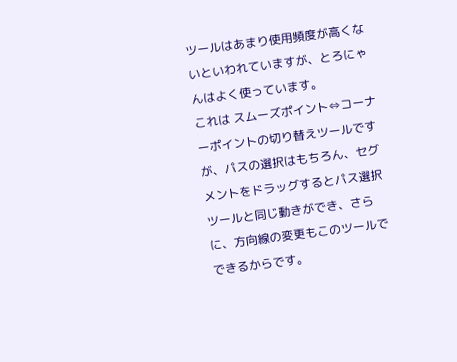ツールはあまり使用頻度が高くないといわれていますが、とろにゃんはよく使っています。
これは スムーズポイント⇔コーナーポイントの切り替えツールですが、パスの選択はもちろん、セグメントをドラッグするとパス選択ツールと同じ動きができ、さらに、方向線の変更もこのツールでできるからです。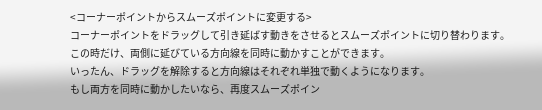<コーナーポイントからスムーズポイントに変更する>
コーナーポイントをドラッグして引き延ばす動きをさせるとスムーズポイントに切り替わります。
この時だけ、両側に延びている方向線を同時に動かすことができます。
いったん、ドラッグを解除すると方向線はそれぞれ単独で動くようになります。
もし両方を同時に動かしたいなら、再度スムーズポイン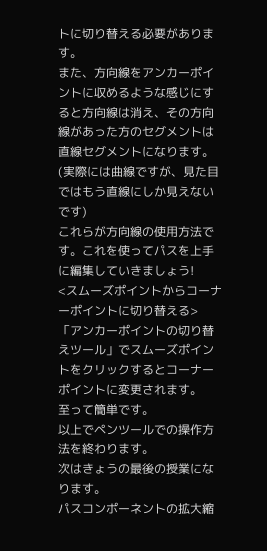トに切り替える必要があります。
また、方向線をアンカーポイントに収めるような感じにすると方向線は消え、その方向線があった方のセグメントは直線セグメントになります。(実際には曲線ですが、見た目ではもう直線にしか見えないです)
これらが方向線の使用方法です。これを使ってパスを上手に編集していきましょう!
<スムーズポイントからコーナーポイントに切り替える>
「アンカーポイントの切り替えツール」でスムーズポイントをクリックするとコーナーポイントに変更されます。
至って簡単です。
以上でペンツールでの操作方法を終わります。
次はきょうの最後の授業になります。
パスコンポーネントの拡大縮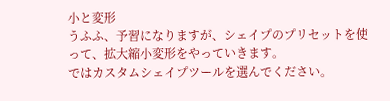小と変形
うふふ、予習になりますが、シェイプのプリセットを使って、拡大縮小変形をやっていきます。
ではカスタムシェイプツールを選んでください。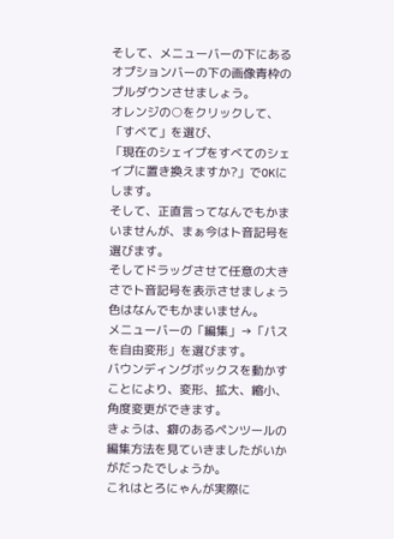そして、メニューバーの下にあるオプションバーの下の画像青枠のプルダウンさせましょう。
オレンジの○をクリックして、「すべて」を選び、
「現在のシェイプをすべてのシェイプに置き換えますか?」でOKにします。
そして、正直言ってなんでもかまいませんが、まぁ今はト音記号を選びます。
そしてドラッグさせて任意の大きさでト音記号を表示させましょう
色はなんでもかまいません。
メニューバーの「編集」→「パスを自由変形」を選びます。
バウンディングボックスを動かすことにより、変形、拡大、縮小、角度変更ができます。
きょうは、癖のあるペンツールの編集方法を見ていきましたがいかがだったでしょうか。
これはとろにゃんが実際に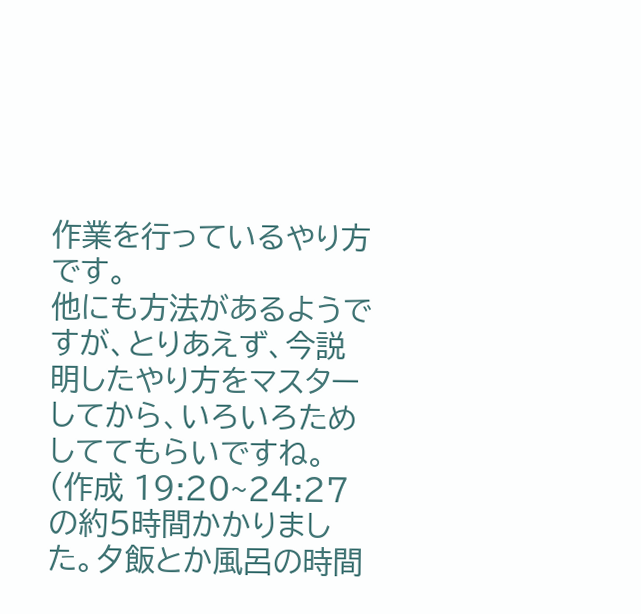作業を行っているやり方です。
他にも方法があるようですが、とりあえず、今説明したやり方をマスターしてから、いろいろためしててもらいですね。
(作成 19:20~24:27の約5時間かかりました。夕飯とか風呂の時間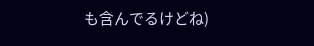も含んでるけどね)